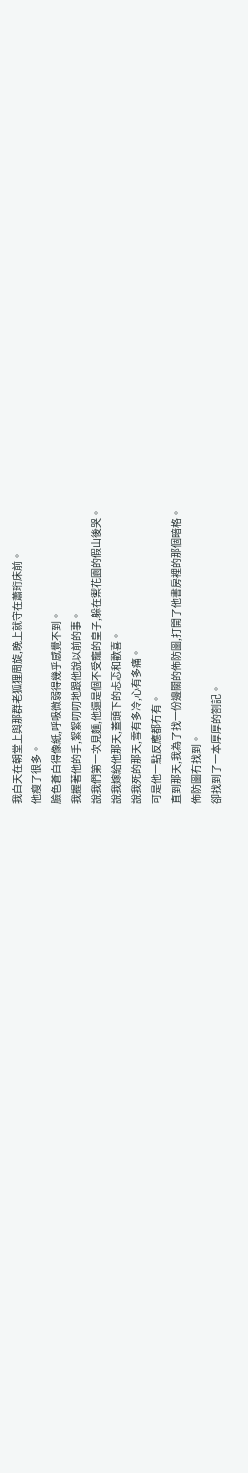我白天在朝堂上與那群老狐狸周旋,晚上就守在蕭珩床前。
他瘦了很多。
臉色蒼白得像紙,呼吸微弱得幾乎感覺不到。
我握著他的手,絮絮叨叨地跟他說以前的事。
說我們第一次見麵,他還是個不受寵的皇子,躲在禦花園的假山後哭。
說我嫁給他那天,蓋頭下的忐忑和歡喜。
說我死的那天,雪有多冷,心有多痛。
可是他一點反應都冇有。
直到那天,我為了找一份邊關的佈防圖,打開了他書房裡的那個暗格。
佈防圖冇找到。
卻找到了一本厚厚的劄記。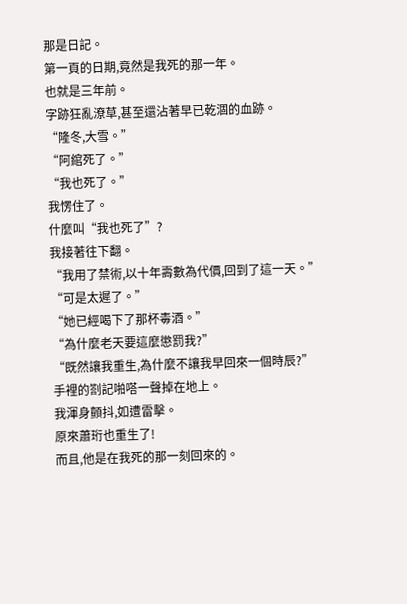那是日記。
第一頁的日期,竟然是我死的那一年。
也就是三年前。
字跡狂亂潦草,甚至還沾著早已乾涸的血跡。
“隆冬,大雪。”
“阿綰死了。”
“我也死了。”
我愣住了。
什麼叫“我也死了”?
我接著往下翻。
“我用了禁術,以十年壽數為代價,回到了這一天。”
“可是太遲了。”
“她已經喝下了那杯毒酒。”
“為什麼老天要這麼懲罰我?”
“既然讓我重生,為什麼不讓我早回來一個時辰?”
手裡的劄記啪嗒一聲掉在地上。
我渾身顫抖,如遭雷擊。
原來蕭珩也重生了!
而且,他是在我死的那一刻回來的。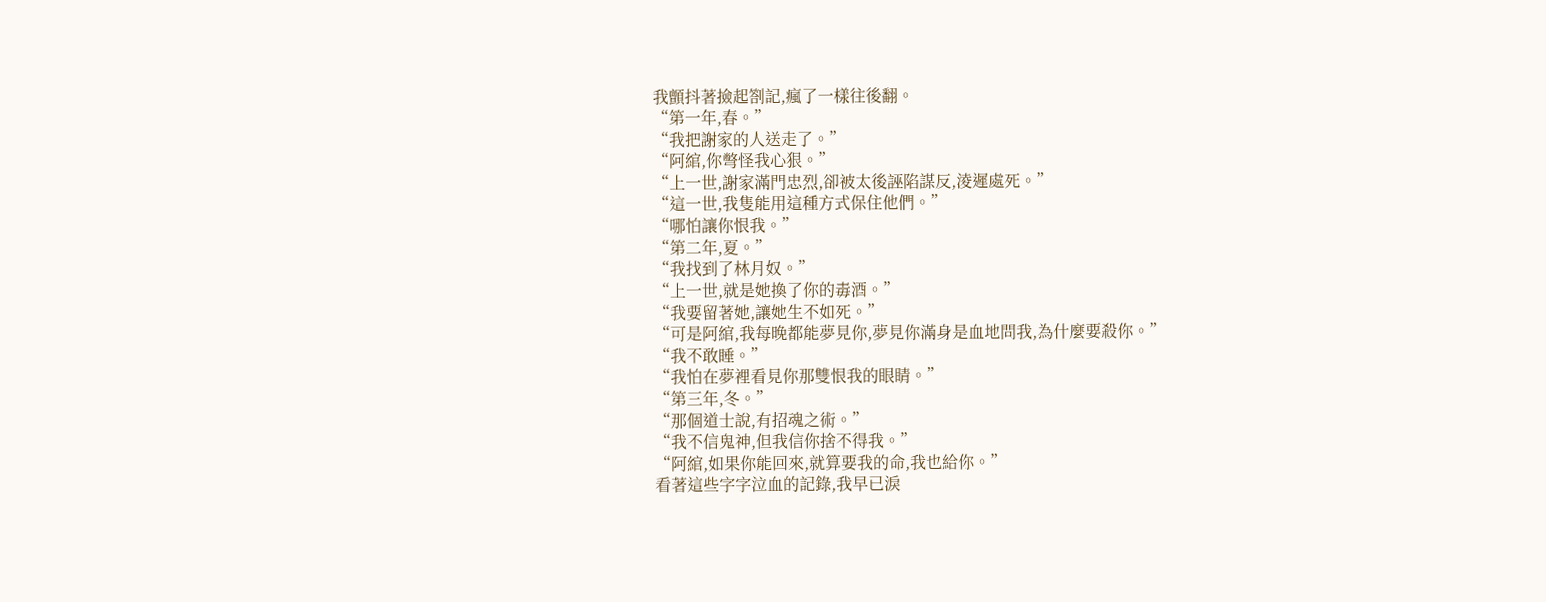我顫抖著撿起劄記,瘋了一樣往後翻。
“第一年,春。”
“我把謝家的人送走了。”
“阿綰,你彆怪我心狠。”
“上一世,謝家滿門忠烈,卻被太後誣陷謀反,淩遲處死。”
“這一世,我隻能用這種方式保住他們。”
“哪怕讓你恨我。”
“第二年,夏。”
“我找到了林月奴。”
“上一世,就是她換了你的毒酒。”
“我要留著她,讓她生不如死。”
“可是阿綰,我每晚都能夢見你,夢見你滿身是血地問我,為什麼要殺你。”
“我不敢睡。”
“我怕在夢裡看見你那雙恨我的眼睛。”
“第三年,冬。”
“那個道士說,有招魂之術。”
“我不信鬼神,但我信你捨不得我。”
“阿綰,如果你能回來,就算要我的命,我也給你。”
看著這些字字泣血的記錄,我早已淚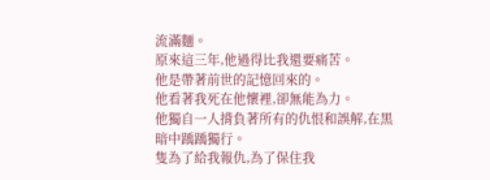流滿麵。
原來這三年,他過得比我還要痛苦。
他是帶著前世的記憶回來的。
他看著我死在他懷裡,卻無能為力。
他獨自一人揹負著所有的仇恨和誤解,在黑暗中踽踽獨行。
隻為了給我報仇,為了保住我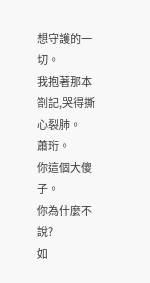想守護的一切。
我抱著那本劄記,哭得撕心裂肺。
蕭珩。
你這個大傻子。
你為什麼不說?
如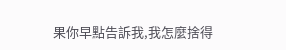果你早點告訴我,我怎麼捨得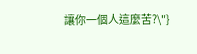讓你一個人這麼苦?\"}